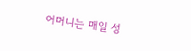어머니는 매일 성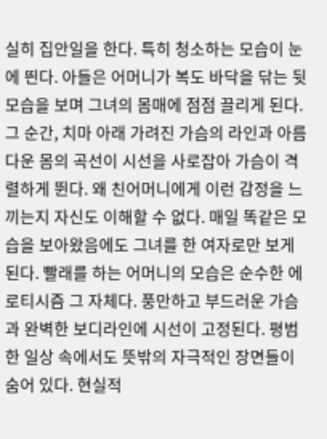실히 집안일을 한다. 특히 청소하는 모습이 눈에 띈다. 아들은 어머니가 복도 바닥을 닦는 뒷모습을 보며 그녀의 몸매에 점점 끌리게 된다. 그 순간, 치마 아래 가려진 가슴의 라인과 아름다운 몸의 곡선이 시선을 사로잡아 가슴이 격렬하게 뛴다. 왜 친어머니에게 이런 감정을 느끼는지 자신도 이해할 수 없다. 매일 똑같은 모습을 보아왔음에도 그녀를 한 여자로만 보게 된다. 빨래를 하는 어머니의 모습은 순수한 에로티시즘 그 자체다. 풍만하고 부드러운 가슴과 완벽한 보디라인에 시선이 고정된다. 평범한 일상 속에서도 뜻밖의 자극적인 장면들이 숨어 있다. 현실적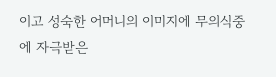이고 성숙한 어머니의 이미지에 무의식중에 자극받은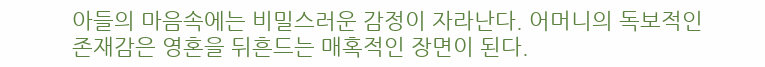아들의 마음속에는 비밀스러운 감정이 자라난다. 어머니의 독보적인 존재감은 영혼을 뒤흔드는 매혹적인 장면이 된다.